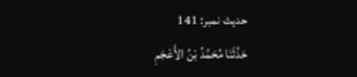حدیث نمبر: 141
حَدَّثَنَا مُحَمَّدُ بْنُ الأَعْجَمِ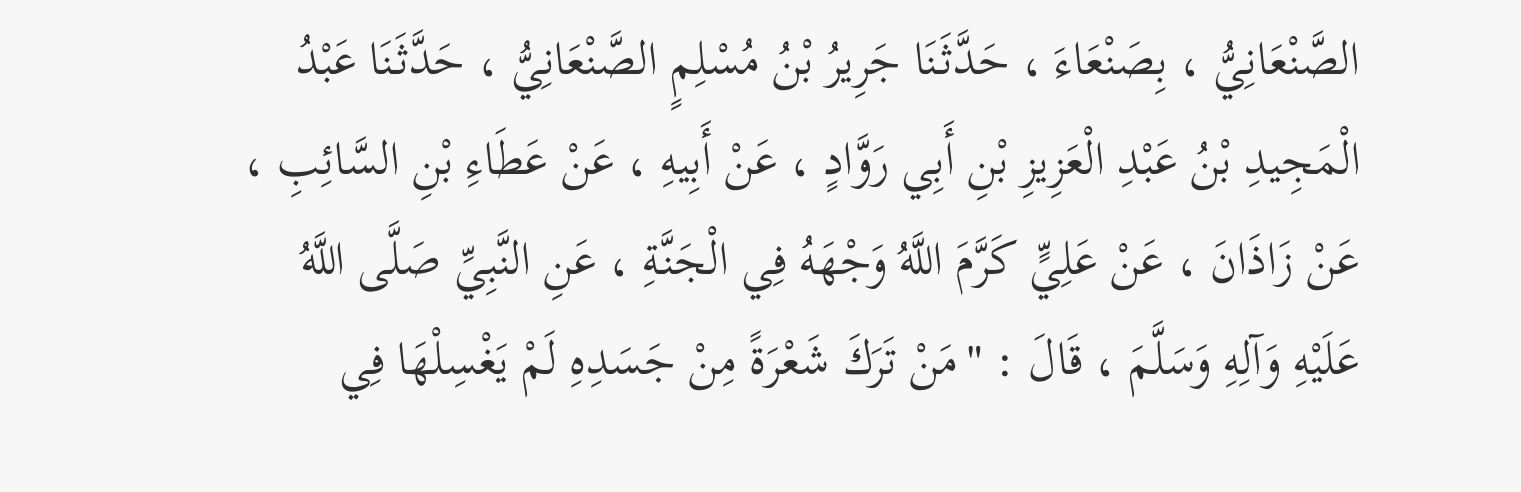الصَّنْعَانِيُّ ، بِصَنْعَاءَ ، حَدَّثَنَا جَرِيرُ بْنُ مُسْلِمٍ الصَّنْعَانِيُّ ، حَدَّثَنَا عَبْدُ الْمَجِيدِ بْنُ عَبْدِ الْعَزِيزِ بْنِ أَبِي رَوَّادٍ ، عَنْ أَبِيهِ ، عَنْ عَطَاءِ بْنِ السَّائِبِ ، عَنْ زَاذَانَ ، عَنْ عَلِيٍّ كَرَّمَ اللَّهُ وَجْهَهُ فِي الْجَنَّةِ ، عَنِ النَّبِيِّ صَلَّى اللَّهُ عَلَيْهِ وَآلِهِ وَسَلَّمَ ، قَالَ : "مَنْ تَرَكَ شَعْرَةً مِنْ جَسَدِهِ لَمْ يَغْسِلْهَا فِي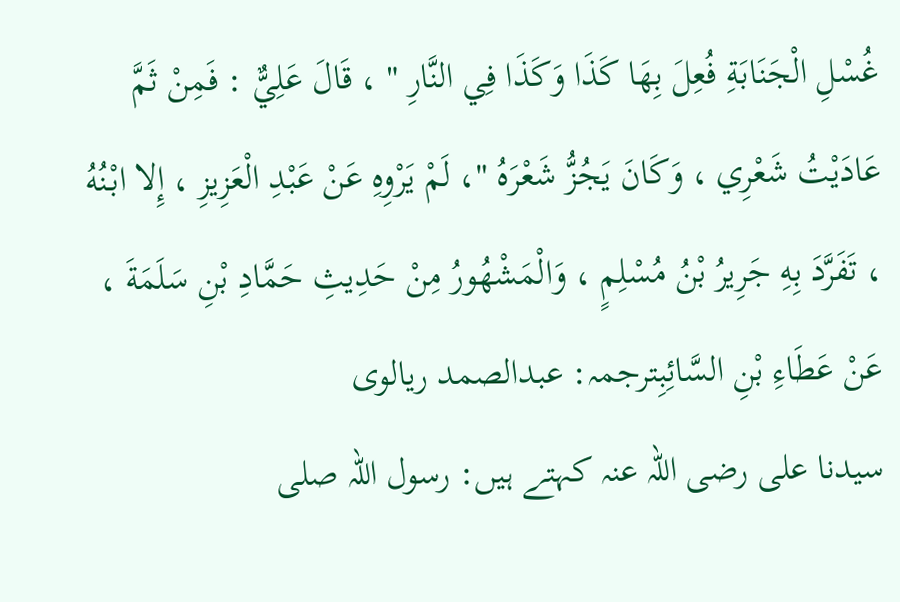غُسْلِ الْجَنَابَةِ فُعِلَ بِهَا كَذَا وَكَذَا فِي النَّارِ " ، قَالَ عَلِيٌّ : فَمِنْ ثَمَّ عَادَيْتُ شَعْرِي ، وَكَانَ يَجُزُّ شَعْرَهُ "، لَمْ يَرْوِهِ عَنْ عَبْدِ الْعَزِيزِ ، إِلا ابْنُهُ ، تَفَرَّدَ بِهِ جَرِيرُ بْنُ مُسْلِمٍ ، وَالْمَشْهُورُ مِنْ حَدِيثِ حَمَّادِ بْنِ سَلَمَةَ ، عَنْ عَطَاءِ بْنِ السَّائِبِترجمہ: عبدالصمد ریالوی
سیدنا علی رضی اللہ عنہ کہتے ہیں: رسول اللہ صلی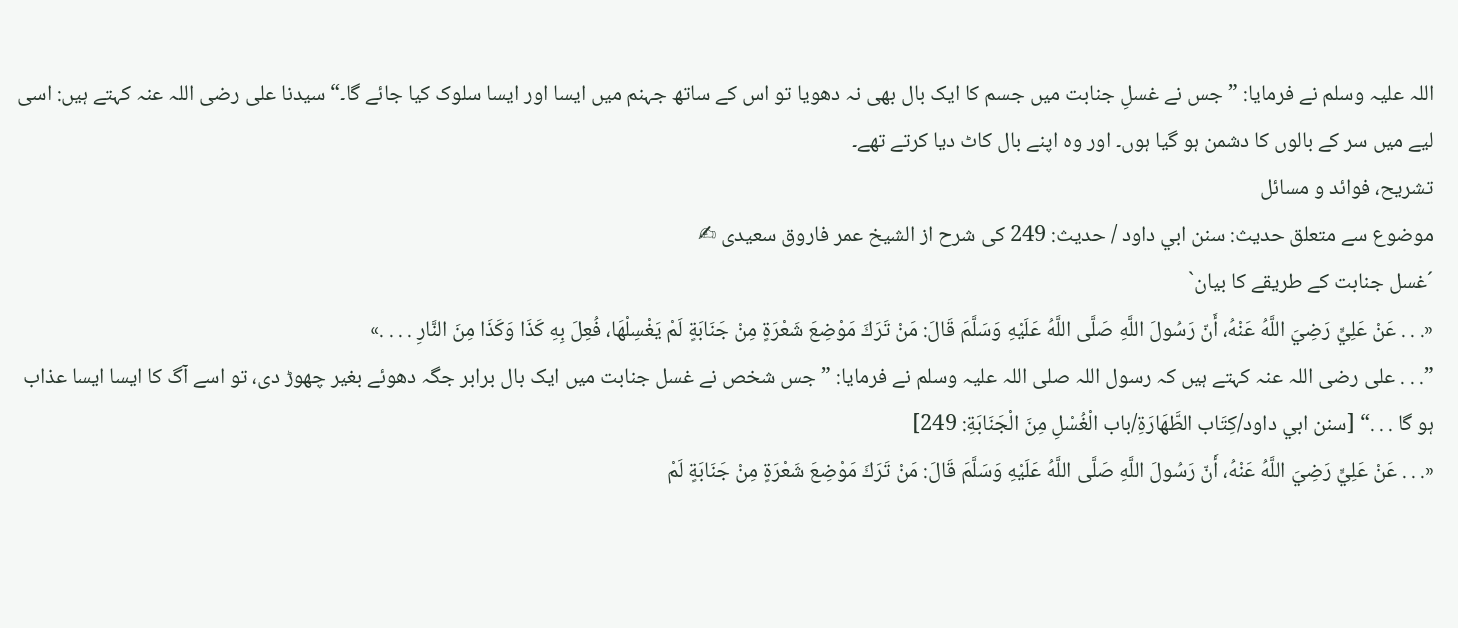اللہ علیہ وسلم نے فرمایا: ”جس نے غسلِ جنابت میں جسم کا ایک بال بھی نہ دھویا تو اس کے ساتھ جہنم میں ایسا اور ایسا سلوک کیا جائے گا۔“ سیدنا علی رضی اللہ عنہ کہتے ہیں: اسی لیے میں سر کے بالوں کا دشمن ہو گیا ہوں۔ اور وہ اپنے بال کاٹ دیا کرتے تھے۔
تشریح، فوائد و مسائل
موضوع سے متعلق حدیث: سنن ابي داود / حدیث: 249 کی شرح از الشیخ عمر فاروق سعیدی ✍
´غسل جنابت کے طریقے کا بیان`
«. . . عَنْ عَلِيٍّ رَضِيَ اللَّهُ عَنْهُ، أَنّ رَسُولَ اللَّهِ صَلَّى اللَّهُ عَلَيْهِ وَسَلَّمَ قَالَ: مَنْ تَرَكَ مَوْضِعَ شَعْرَةٍ مِنْ جَنَابَةٍ لَمْ يَغْسِلْهَا، فُعِلَ بِهِ كَذَا وَكَذَا مِنَ النَّارِ . . . .»
”. . . علی رضی اللہ عنہ کہتے ہیں کہ رسول اللہ صلی اللہ علیہ وسلم نے فرمایا: ”جس شخص نے غسل جنابت میں ایک بال برابر جگہ دھوئے بغیر چھوڑ دی، تو اسے آگ کا ایسا ایسا عذاب ہو گا . . .“ [سنن ابي داود/كِتَاب الطَّهَارَةِ/باب الْغُسْلِ مِنَ الْجَنَابَةِ: 249]
«. . . عَنْ عَلِيٍّ رَضِيَ اللَّهُ عَنْهُ، أَنّ رَسُولَ اللَّهِ صَلَّى اللَّهُ عَلَيْهِ وَسَلَّمَ قَالَ: مَنْ تَرَكَ مَوْضِعَ شَعْرَةٍ مِنْ جَنَابَةٍ لَمْ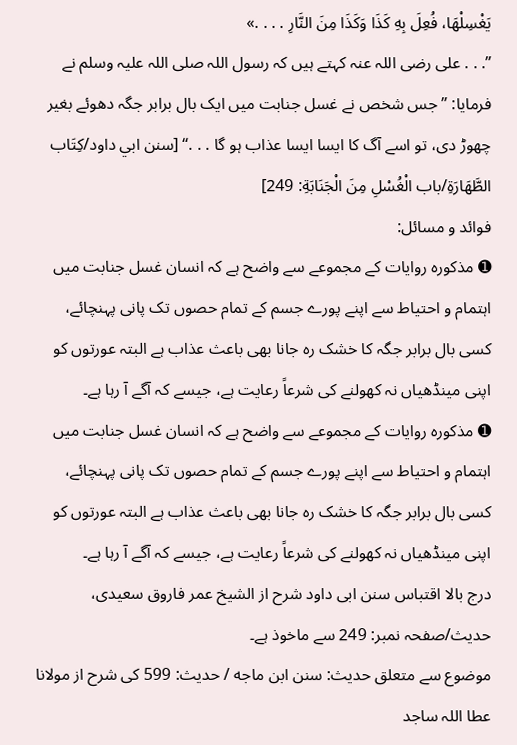يَغْسِلْهَا، فُعِلَ بِهِ كَذَا وَكَذَا مِنَ النَّارِ . . . .»
”. . . علی رضی اللہ عنہ کہتے ہیں کہ رسول اللہ صلی اللہ علیہ وسلم نے فرمایا: ”جس شخص نے غسل جنابت میں ایک بال برابر جگہ دھوئے بغیر چھوڑ دی، تو اسے آگ کا ایسا ایسا عذاب ہو گا . . .“ [سنن ابي داود/كِتَاب الطَّهَارَةِ/باب الْغُسْلِ مِنَ الْجَنَابَةِ: 249]
فوائد و مسائل:
➊ مذکورہ روایات کے مجموعے سے واضح ہے کہ انسان غسل جنابت میں اہتمام و احتیاط سے اپنے پورے جسم کے تمام حصوں تک پانی پہنچائے، کسی بال برابر جگہ کا خشک رہ جانا بھی باعث عذاب ہے البتہ عورتوں کو اپنی مینڈھیاں نہ کھولنے کی شرعاً رعایت ہے، جیسے کہ آگے آ رہا ہے۔
➊ مذکورہ روایات کے مجموعے سے واضح ہے کہ انسان غسل جنابت میں اہتمام و احتیاط سے اپنے پورے جسم کے تمام حصوں تک پانی پہنچائے، کسی بال برابر جگہ کا خشک رہ جانا بھی باعث عذاب ہے البتہ عورتوں کو اپنی مینڈھیاں نہ کھولنے کی شرعاً رعایت ہے، جیسے کہ آگے آ رہا ہے۔
درج بالا اقتباس سنن ابی داود شرح از الشیخ عمر فاروق سعیدی، حدیث/صفحہ نمبر: 249 سے ماخوذ ہے۔
موضوع سے متعلق حدیث: سنن ابن ماجه / حدیث: 599 کی شرح از مولانا عطا اللہ ساجد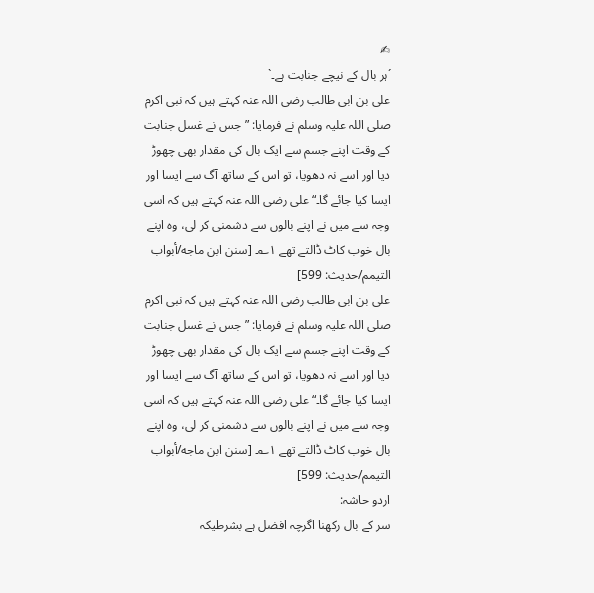✍
´ہر بال کے نیچے جنابت ہے۔`
علی بن ابی طالب رضی اللہ عنہ کہتے ہیں کہ نبی اکرم صلی اللہ علیہ وسلم نے فرمایا: ” جس نے غسل جنابت کے وقت اپنے جسم سے ایک بال کی مقدار بھی چھوڑ دیا اور اسے نہ دھویا، تو اس کے ساتھ آگ سے ایسا اور ایسا کیا جائے گا۔“ علی رضی اللہ عنہ کہتے ہیں کہ اسی وجہ سے میں نے اپنے بالوں سے دشمنی کر لی، وہ اپنے بال خوب کاٹ ڈالتے تھے ۱؎۔ [سنن ابن ماجه/أبواب التيمم/حدیث: 599]
علی بن ابی طالب رضی اللہ عنہ کہتے ہیں کہ نبی اکرم صلی اللہ علیہ وسلم نے فرمایا: ” جس نے غسل جنابت کے وقت اپنے جسم سے ایک بال کی مقدار بھی چھوڑ دیا اور اسے نہ دھویا، تو اس کے ساتھ آگ سے ایسا اور ایسا کیا جائے گا۔“ علی رضی اللہ عنہ کہتے ہیں کہ اسی وجہ سے میں نے اپنے بالوں سے دشمنی کر لی، وہ اپنے بال خوب کاٹ ڈالتے تھے ۱؎۔ [سنن ابن ماجه/أبواب التيمم/حدیث: 599]
اردو حاشہ:
سر کے بال رکھنا اگرچہ افضل ہے بشرطیکہ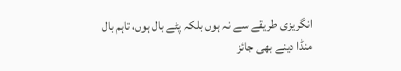انگریزی طریقے سے نہ ہوں بلکہ پٹے بال ہوں، تاہم بال منڈا دینے بھی جائز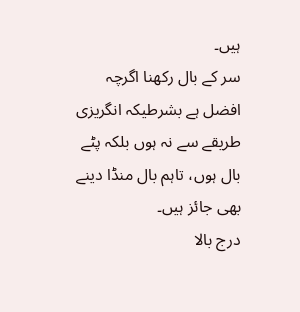ہیں۔
سر کے بال رکھنا اگرچہ افضل ہے بشرطیکہ انگریزی طریقے سے نہ ہوں بلکہ پٹے بال ہوں، تاہم بال منڈا دینے بھی جائز ہیں۔
درج بالا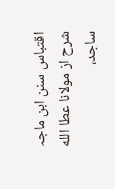اقتباس سنن ابن ماجہ شرح از مولانا عطا الله ساجد،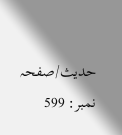حدیث/صفحہ نمبر: 599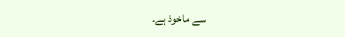سے ماخوذ ہے۔